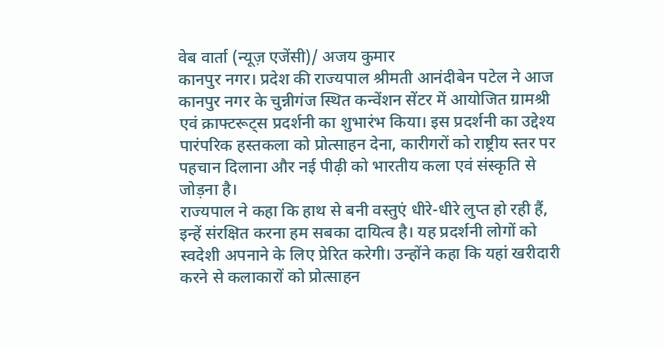वेब वार्ता (न्यूज़ एजेंसी)/ अजय कुमार
कानपुर नगर। प्रदेश की राज्यपाल श्रीमती आनंदीबेन पटेल ने आज कानपुर नगर के चुन्नीगंज स्थित कन्वेंशन सेंटर में आयोजित ग्रामश्री एवं क्राफ्टरूट्स प्रदर्शनी का शुभारंभ किया। इस प्रदर्शनी का उद्देश्य पारंपरिक हस्तकला को प्रोत्साहन देना, कारीगरों को राष्ट्रीय स्तर पर पहचान दिलाना और नई पीढ़ी को भारतीय कला एवं संस्कृति से जोड़ना है।
राज्यपाल ने कहा कि हाथ से बनी वस्तुएं धीरे-धीरे लुप्त हो रही हैं, इन्हें संरक्षित करना हम सबका दायित्व है। यह प्रदर्शनी लोगों को स्वदेशी अपनाने के लिए प्रेरित करेगी। उन्होंने कहा कि यहां खरीदारी करने से कलाकारों को प्रोत्साहन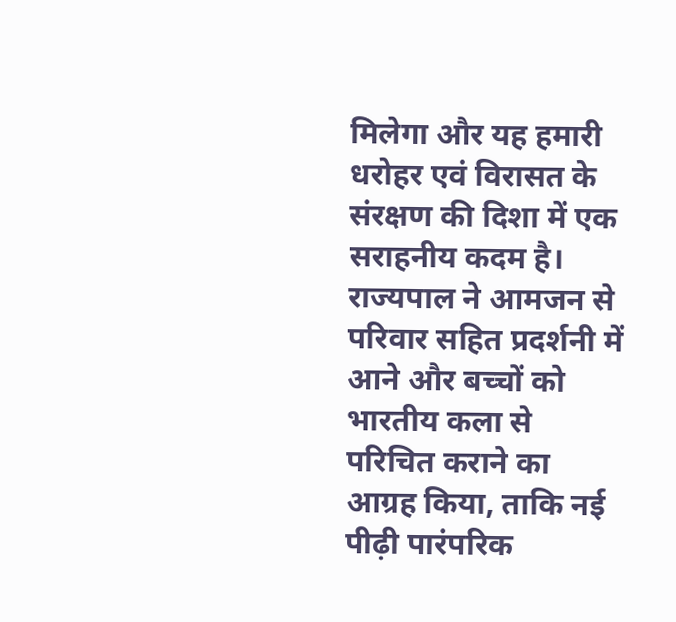मिलेगा और यह हमारी धरोहर एवं विरासत के संरक्षण की दिशा में एक सराहनीय कदम है। राज्यपाल ने आमजन से परिवार सहित प्रदर्शनी में आने और बच्चों को भारतीय कला से परिचित कराने का आग्रह किया, ताकि नई पीढ़ी पारंपरिक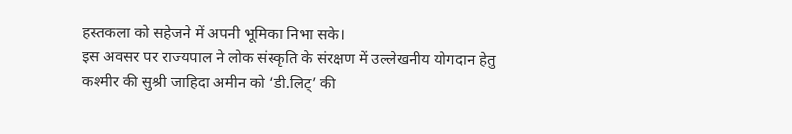हस्तकला को सहेजने में अपनी भूमिका निभा सके।
इस अवसर पर राज्यपाल ने लोक संस्कृति के संरक्षण में उल्लेखनीय योगदान हेतु कश्मीर की सुश्री जाहिदा अमीन को ‘डी.लिट्’ की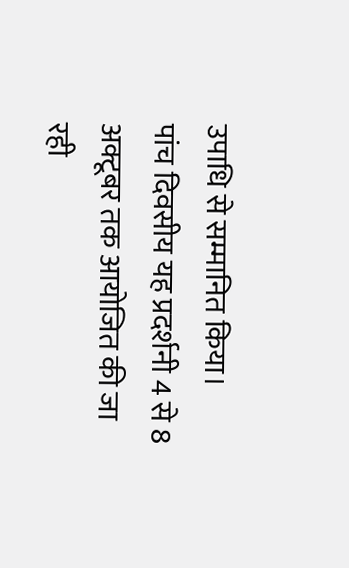उपाधि से सम्मानित किया।
पांच दिवसीय यह प्रदर्शनी 4 से 8 अक्टूबर तक आयोजित की जा रही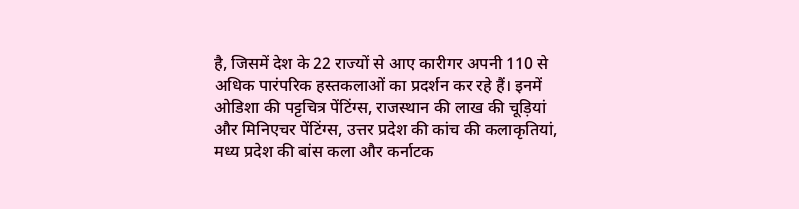है, जिसमें देश के 22 राज्यों से आए कारीगर अपनी 110 से अधिक पारंपरिक हस्तकलाओं का प्रदर्शन कर रहे हैं। इनमें ओडिशा की पट्टचित्र पेंटिंग्स, राजस्थान की लाख की चूड़ियां और मिनिएचर पेंटिंग्स, उत्तर प्रदेश की कांच की कलाकृतियां, मध्य प्रदेश की बांस कला और कर्नाटक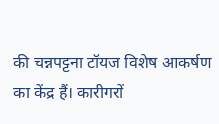की चन्नपट्टना टॉयज विशेष आकर्षण का केंद्र हैं। कारीगरों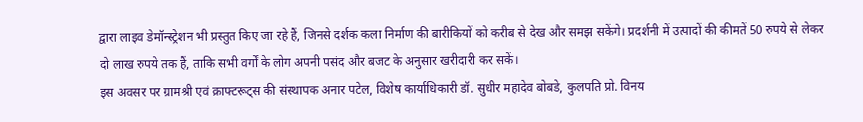द्वारा लाइव डेमॉन्स्ट्रेशन भी प्रस्तुत किए जा रहे हैं, जिनसे दर्शक कला निर्माण की बारीकियों को करीब से देख और समझ सकेंगे। प्रदर्शनी में उत्पादों की कीमतें 50 रुपये से लेकर दो लाख रुपये तक हैं, ताकि सभी वर्गों के लोग अपनी पसंद और बजट के अनुसार खरीदारी कर सकें।
इस अवसर पर ग्रामश्री एवं क्राफ्टरूट्स की संस्थापक अनार पटेल, विशेष कार्याधिकारी डॉ. सुधीर महादेव बोबडे, कुलपति प्रो. विनय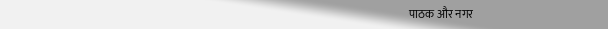पाठक और नगर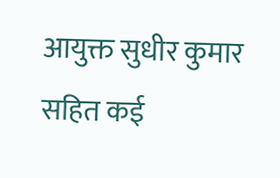आयुक्त सुधीर कुमार सहित कई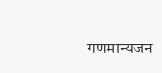गणमान्यजन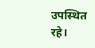उपस्थित रहे।